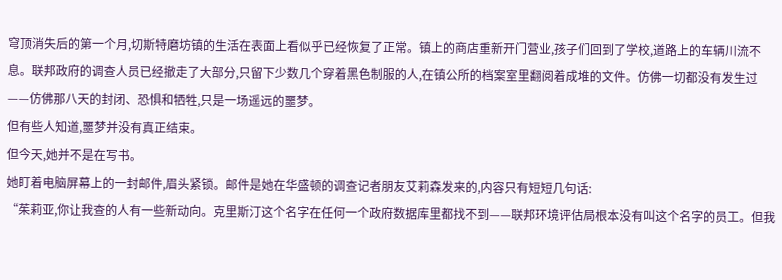穹顶消失后的第一个月,切斯特磨坊镇的生活在表面上看似乎已经恢复了正常。镇上的商店重新开门营业,孩子们回到了学校,道路上的车辆川流不息。联邦政府的调查人员已经撤走了大部分,只留下少数几个穿着黑色制服的人,在镇公所的档案室里翻阅着成堆的文件。仿佛一切都没有发生过——仿佛那八天的封闭、恐惧和牺牲,只是一场遥远的噩梦。
但有些人知道,噩梦并没有真正结束。
但今天,她并不是在写书。
她盯着电脑屏幕上的一封邮件,眉头紧锁。邮件是她在华盛顿的调查记者朋友艾莉森发来的,内容只有短短几句话:
“茱莉亚,你让我查的人有一些新动向。克里斯汀这个名字在任何一个政府数据库里都找不到——联邦环境评估局根本没有叫这个名字的员工。但我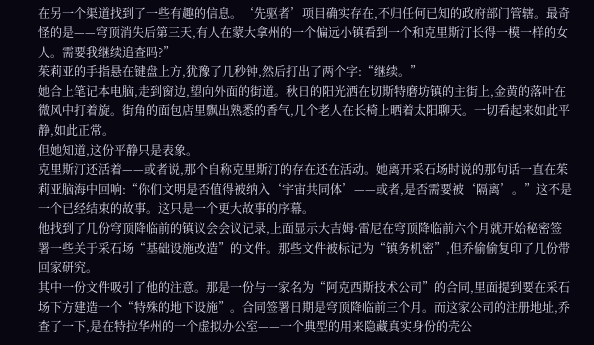在另一个渠道找到了一些有趣的信息。‘先驱者’项目确实存在,不归任何已知的政府部门管辖。最奇怪的是——穹顶消失后第三天,有人在蒙大拿州的一个偏远小镇看到一个和克里斯汀长得一模一样的女人。需要我继续追查吗?”
茱莉亚的手指悬在键盘上方,犹豫了几秒钟,然后打出了两个字:“继续。”
她合上笔记本电脑,走到窗边,望向外面的街道。秋日的阳光洒在切斯特磨坊镇的主街上,金黄的落叶在微风中打着旋。街角的面包店里飘出熟悉的香气,几个老人在长椅上晒着太阳聊天。一切看起来如此平静,如此正常。
但她知道,这份平静只是表象。
克里斯汀还活着——或者说,那个自称克里斯汀的存在还在活动。她离开采石场时说的那句话一直在茱莉亚脑海中回响:“你们文明是否值得被纳入‘宇宙共同体’——或者,是否需要被‘隔离’。”这不是一个已经结束的故事。这只是一个更大故事的序幕。
他找到了几份穹顶降临前的镇议会会议记录,上面显示大吉姆·雷尼在穹顶降临前六个月就开始秘密签署一些关于采石场“基础设施改造”的文件。那些文件被标记为“镇务机密”,但乔偷偷复印了几份带回家研究。
其中一份文件吸引了他的注意。那是一份与一家名为“阿克西斯技术公司”的合同,里面提到要在采石场下方建造一个“特殊的地下设施”。合同签署日期是穹顶降临前三个月。而这家公司的注册地址,乔查了一下,是在特拉华州的一个虚拟办公室——一个典型的用来隐藏真实身份的壳公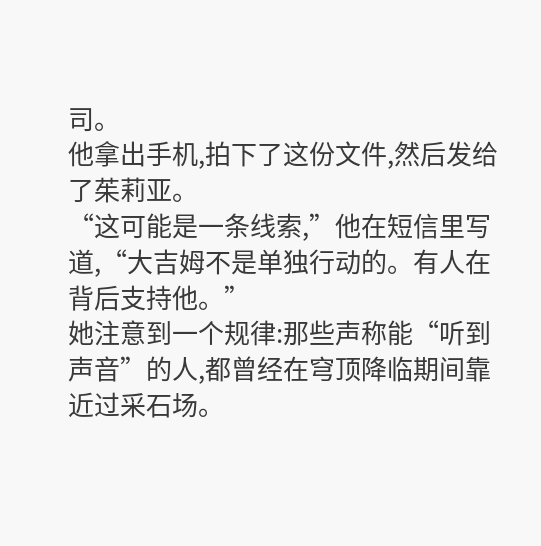司。
他拿出手机,拍下了这份文件,然后发给了茱莉亚。
“这可能是一条线索,”他在短信里写道,“大吉姆不是单独行动的。有人在背后支持他。”
她注意到一个规律:那些声称能“听到声音”的人,都曾经在穹顶降临期间靠近过采石场。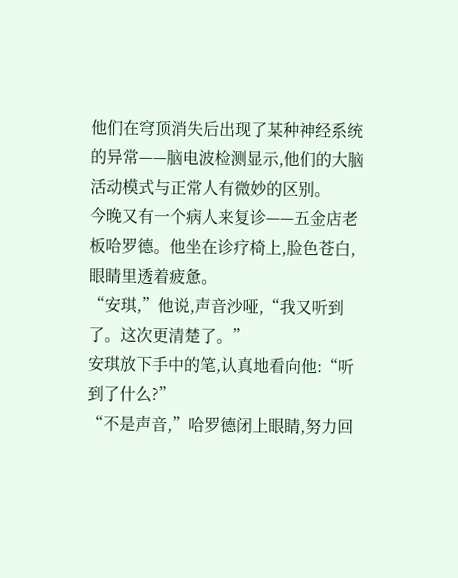他们在穹顶消失后出现了某种神经系统的异常——脑电波检测显示,他们的大脑活动模式与正常人有微妙的区别。
今晚又有一个病人来复诊——五金店老板哈罗德。他坐在诊疗椅上,脸色苍白,眼睛里透着疲惫。
“安琪,”他说,声音沙哑,“我又听到了。这次更清楚了。”
安琪放下手中的笔,认真地看向他:“听到了什么?”
“不是声音,”哈罗德闭上眼睛,努力回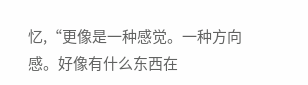忆,“更像是一种感觉。一种方向感。好像有什么东西在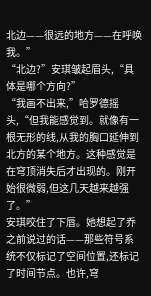北边——很远的地方——在呼唤我。”
“北边?”安琪皱起眉头,“具体是哪个方向?”
“我画不出来,”哈罗德摇头,“但我能感觉到。就像有一根无形的线,从我的胸口延伸到北方的某个地方。这种感觉是在穹顶消失后才出现的。刚开始很微弱,但这几天越来越强了。”
安琪咬住了下唇。她想起了乔之前说过的话——那些符号系统不仅标记了空间位置,还标记了时间节点。也许,穹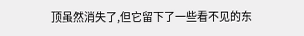顶虽然消失了,但它留下了一些看不见的东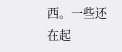西。一些还在起